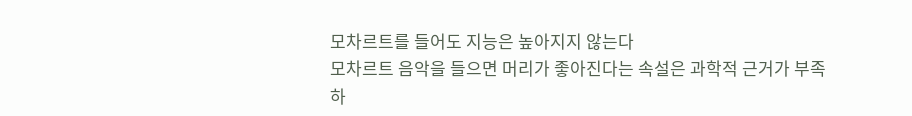모차르트를 들어도 지능은 높아지지 않는다
모차르트 음악을 들으면 머리가 좋아진다는 속설은 과학적 근거가 부족하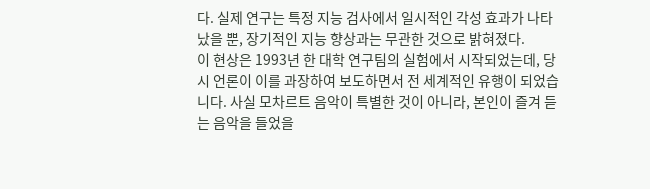다. 실제 연구는 특정 지능 검사에서 일시적인 각성 효과가 나타났을 뿐, 장기적인 지능 향상과는 무관한 것으로 밝혀졌다.
이 현상은 1993년 한 대학 연구팀의 실험에서 시작되었는데, 당시 언론이 이를 과장하여 보도하면서 전 세계적인 유행이 되었습니다. 사실 모차르트 음악이 특별한 것이 아니라, 본인이 즐겨 듣는 음악을 들었을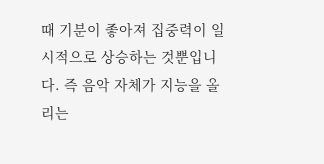때 기분이 좋아져 집중력이 일시적으로 상승하는 것뿐입니다. 즉 음악 자체가 지능을 올리는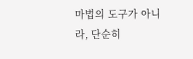마법의 도구가 아니라, 단순히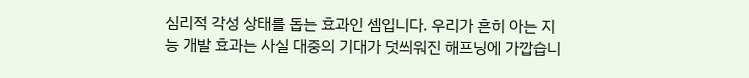심리적 각성 상태를 돕는 효과인 셈입니다. 우리가 흔히 아는 지능 개발 효과는 사실 대중의 기대가 덧씌워진 해프닝에 가깝습니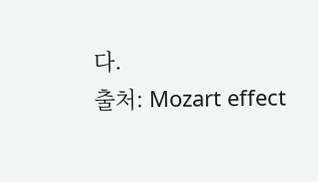다.
출처: Mozart effect